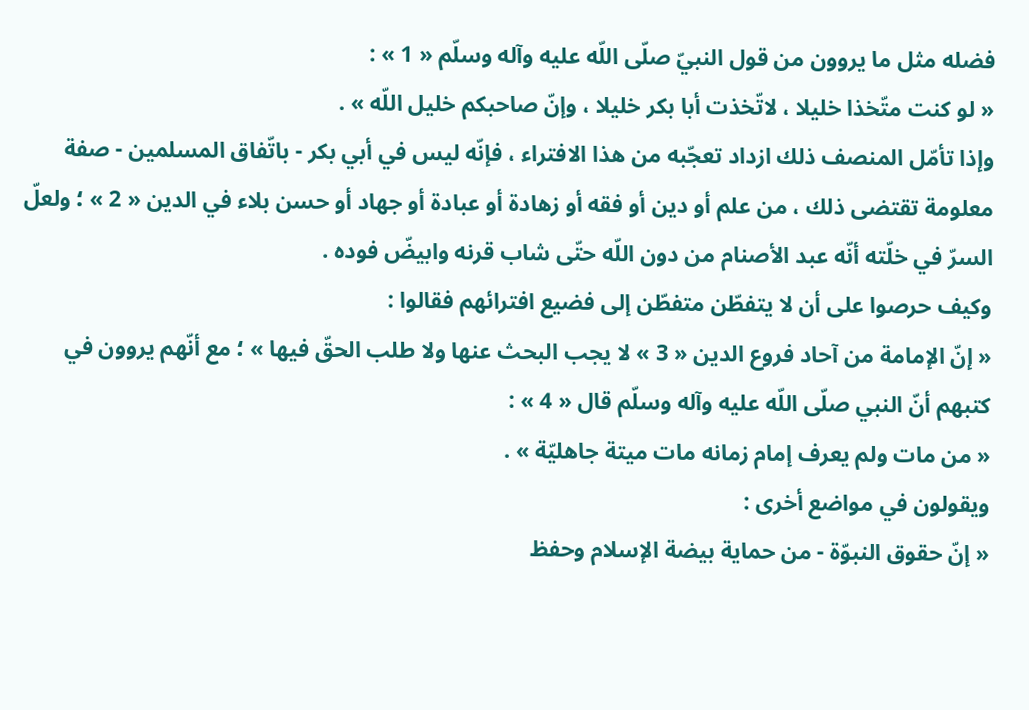فضله مثل ما يروون من قول النبيّ صلّى اللّه عليه وآله وسلّم « 1 » :
« لو كنت متّخذا خليلا ، لاتّخذت أبا بكر خليلا ، وإنّ صاحبكم خليل اللّه » .
وإذا تأمّل المنصف ذلك ازداد تعجّبه من هذا الافتراء ، فإنّه ليس في أبي بكر - باتّفاق المسلمين - صفة معلومة تقتضى ذلك ، من علم أو دين أو فقه أو زهادة أو عبادة أو جهاد أو حسن بلاء في الدين « 2 » ؛ ولعلّ السرّ في خلّته أنّه عبد الأصنام من دون اللّه حتّى شاب قرنه وابيضّ فوده .
وكيف حرصوا على أن لا يتفطّن متفطّن إلى فضيع افترائهم فقالوا :
« إنّ الإمامة من آحاد فروع الدين « 3 » لا يجب البحث عنها ولا طلب الحقّ فيها » ؛ مع أنّهم يروون في كتبهم أنّ النبي صلّى اللّه عليه وآله وسلّم قال « 4 » :
« من مات ولم يعرف إمام زمانه مات ميتة جاهليّة » .
ويقولون في مواضع أخرى :
« إنّ حقوق النبوّة - من حماية بيضة الإسلام وحفظ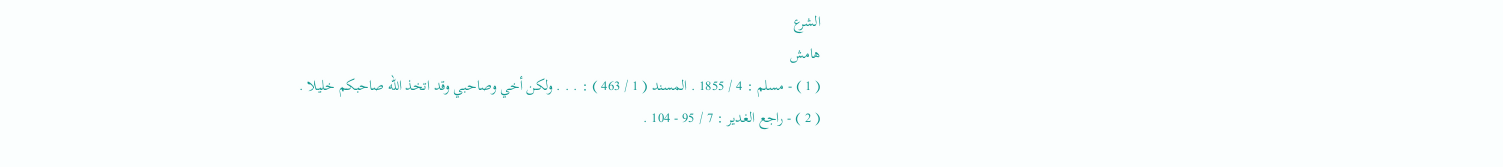الشرع
هامش
( 1 ) - مسلم : 4 / 1855 . المسند ( 1 / 463 ) : . . . ولكن أخي وصاحبي وقد اتخذ اللّه صاحبكم خليلا .
( 2 ) - راجع الغدير : 7 / 95 - 104 .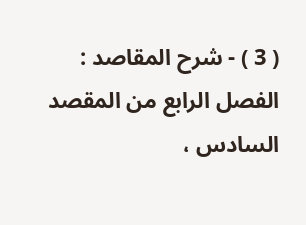( 3 ) - شرح المقاصد : الفصل الرابع من المقصد السادس ،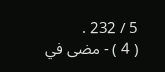5 / 232 .
( 4 ) - مضى في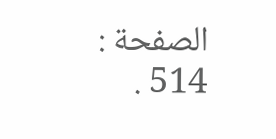الصفحة : 514 .